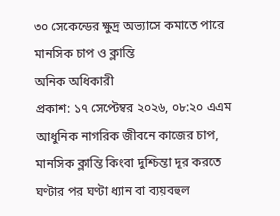৩০ সেকেন্ডের ক্ষুদ্র অভ্যাসে কমাতে পারে মানসিক চাপ ও ক্লান্তি
অনিক অধিকারী
প্রকাশ: ১৭ সেপ্টেম্বর ২০২৬, ০৮:২০ এএম
আধুনিক নাগরিক জীবনে কাজের চাপ, মানসিক ক্লান্তি কিংবা দুশ্চিন্তা দূর করতে ঘণ্টার পর ঘণ্টা ধ্যান বা ব্যয়বহুল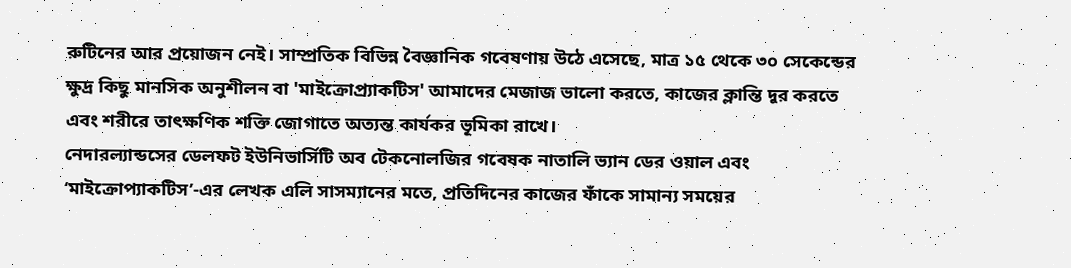রুটিনের আর প্রয়োজন নেই। সাম্প্রতিক বিভিন্ন বৈজ্ঞানিক গবেষণায় উঠে এসেছে, মাত্র ১৫ থেকে ৩০ সেকেন্ডের ক্ষুদ্র কিছু মানসিক অনুশীলন বা 'মাইক্রোপ্র্যাকটিস' আমাদের মেজাজ ভালো করতে, কাজের ক্লান্তি দূর করতে এবং শরীরে তাৎক্ষণিক শক্তি জোগাতে অত্যন্ত কার্যকর ভূমিকা রাখে।
নেদারল্যান্ডসের ডেলফট ইউনিভার্সিটি অব টেকনোলজির গবেষক নাতালি ভ্যান ডের ওয়াল এবং ‘মাইক্রোপ্যাকটিস’-এর লেখক এলি সাসম্যানের মতে, প্রতিদিনের কাজের ফাঁকে সামান্য সময়ের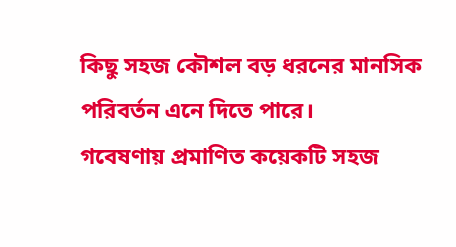কিছু সহজ কৌশল বড় ধরনের মানসিক পরিবর্তন এনে দিতে পারে।
গবেষণায় প্রমাণিত কয়েকটি সহজ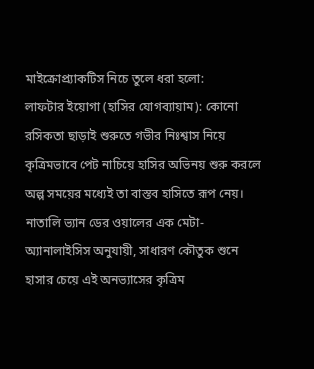মাইক্রোপ্র্যাকটিস নিচে তুলে ধরা হলো:
লাফটার ইয়োগা (হাসির যোগব্যায়াম): কোনো রসিকতা ছাড়াই শুরুতে গভীর নিঃশ্বাস নিয়ে কৃত্রিমভাবে পেট নাচিয়ে হাসির অভিনয় শুরু করলে অল্প সময়ের মধ্যেই তা বাস্তব হাসিতে রূপ নেয়। নাতালি ভ্যান ডের ওয়ালের এক মেটা-অ্যানালাইসিস অনুযায়ী, সাধারণ কৌতুক শুনে হাসার চেয়ে এই অনভ্যাসের কৃত্রিম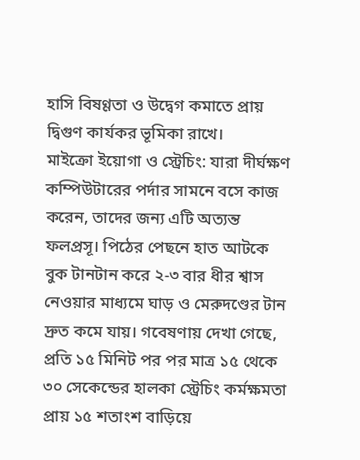হাসি বিষণ্ণতা ও উদ্বেগ কমাতে প্রায় দ্বিগুণ কার্যকর ভূমিকা রাখে।
মাইক্রো ইয়োগা ও স্ট্রেচিং: যারা দীর্ঘক্ষণ কম্পিউটারের পর্দার সামনে বসে কাজ করেন, তাদের জন্য এটি অত্যন্ত ফলপ্রসূ। পিঠের পেছনে হাত আটকে বুক টানটান করে ২-৩ বার ধীর শ্বাস নেওয়ার মাধ্যমে ঘাড় ও মেরুদণ্ডের টান দ্রুত কমে যায়। গবেষণায় দেখা গেছে, প্রতি ১৫ মিনিট পর পর মাত্র ১৫ থেকে ৩০ সেকেন্ডের হালকা স্ট্রেচিং কর্মক্ষমতা প্রায় ১৫ শতাংশ বাড়িয়ে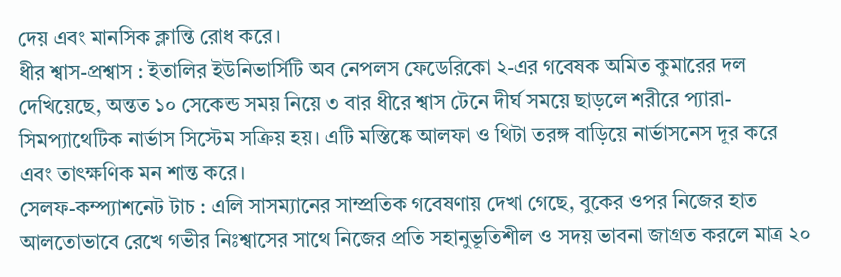দেয় এবং মানসিক ক্লান্তি রোধ করে।
ধীর শ্বাস-প্রশ্বাস : ইতালির ইউনিভার্সিটি অব নেপলস ফেডেরিকো ২-এর গবেষক অমিত কুমারের দল দেখিয়েছে, অন্তত ১০ সেকেন্ড সময় নিয়ে ৩ বার ধীরে শ্বাস টেনে দীর্ঘ সময়ে ছাড়লে শরীরে প্যারা-সিমপ্যাথেটিক নার্ভাস সিস্টেম সক্রিয় হয়। এটি মস্তিষ্কে আলফা ও থিটা তরঙ্গ বাড়িয়ে নার্ভাসনেস দূর করে এবং তাৎক্ষণিক মন শান্ত করে।
সেলফ-কম্প্যাশনেট টাচ : এলি সাসম্যানের সাম্প্রতিক গবেষণায় দেখা গেছে, বুকের ওপর নিজের হাত আলতোভাবে রেখে গভীর নিঃশ্বাসের সাথে নিজের প্রতি সহানুভূতিশীল ও সদয় ভাবনা জাগ্রত করলে মাত্র ২০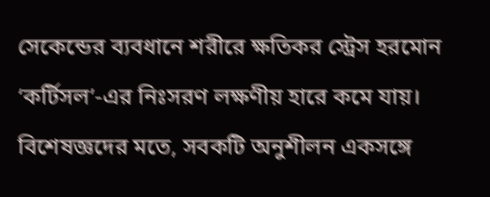সেকেন্ডের ব্যবধানে শরীরে ক্ষতিকর স্ট্রেস হরমোন ‘কর্টিসল’-এর নিঃসরণ লক্ষণীয় হারে কমে যায়।
বিশেষজ্ঞদের মতে, সবকটি অনুশীলন একসঙ্গে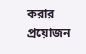করার প্রয়োজন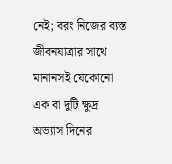নেই; বরং নিজের ব্যস্ত জীবনযাত্রার সাথে মানানসই যেকোনো এক বা দুটি ক্ষুদ্র অভ্যাস দিনের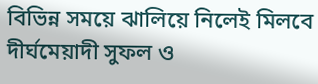বিভিন্ন সময়ে ঝালিয়ে নিলেই মিলবে দীর্ঘমেয়াদী সুফল ও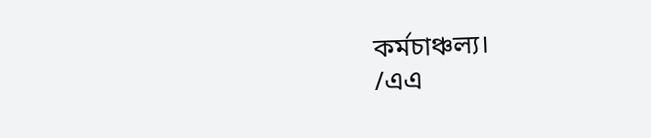কর্মচাঞ্চল্য।
/এএ